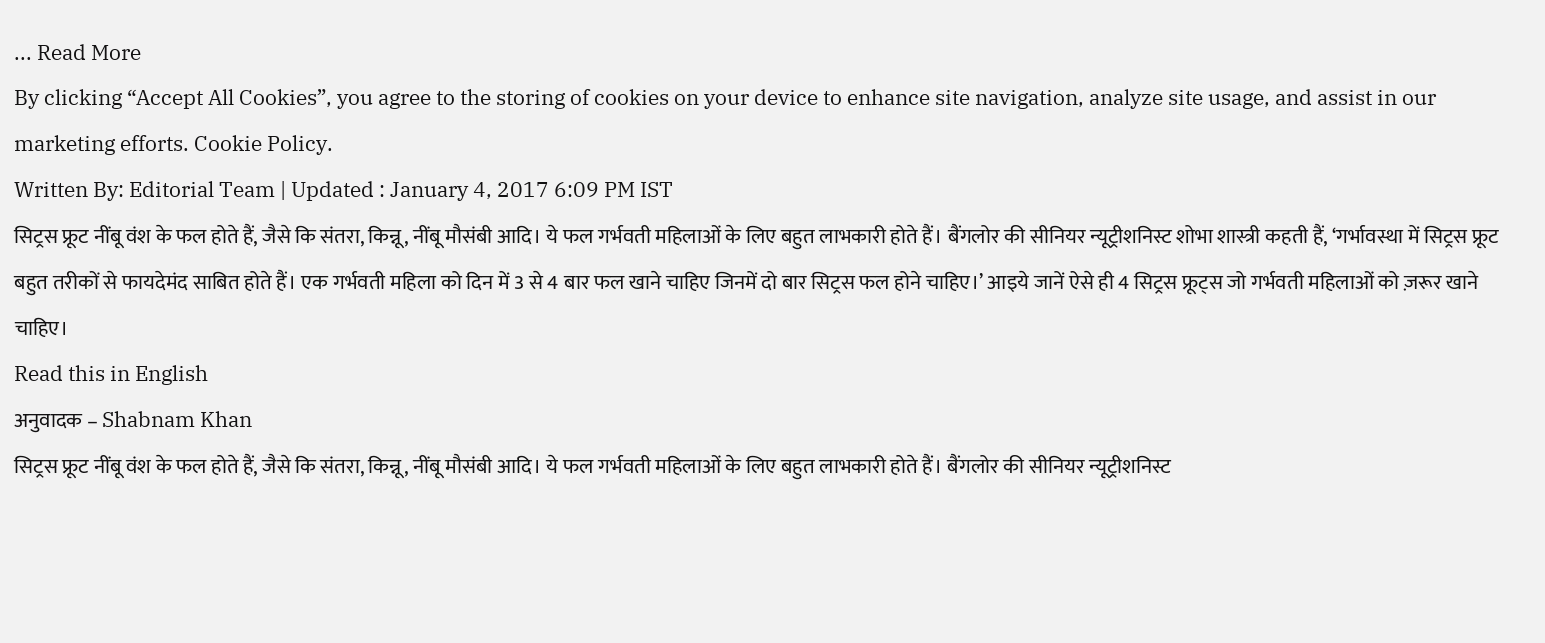... Read More
By clicking “Accept All Cookies”, you agree to the storing of cookies on your device to enhance site navigation, analyze site usage, and assist in our marketing efforts. Cookie Policy.
Written By: Editorial Team | Updated : January 4, 2017 6:09 PM IST
सिट्रस फ्रूट नींबू वंश के फल होते हैं, जैसे कि संतरा, किन्नू, नींबू मौसंबी आदि। ये फल गर्भवती महिलाओं के लिए बहुत लाभकारी होते हैं। बैंगलोर की सीनियर न्यूट्रीशनिस्ट शोभा शास्त्री कहती हैं, ‘गर्भावस्था में सिट्रस फ्रूट बहुत तरीकों से फायदेमंद साबित होते हैं। एक गर्भवती महिला को दिन में 3 से 4 बार फल खाने चाहिए जिनमें दो बार सिट्रस फल होने चाहिए।’ आइये जानें ऐसे ही 4 सिट्रस फ्रूट्स जो गर्भवती महिलाओं को ज़रूर खाने चाहिए।
Read this in English
अनुवादक – Shabnam Khan
सिट्रस फ्रूट नींबू वंश के फल होते हैं, जैसे कि संतरा, किन्नू, नींबू मौसंबी आदि। ये फल गर्भवती महिलाओं के लिए बहुत लाभकारी होते हैं। बैंगलोर की सीनियर न्यूट्रीशनिस्ट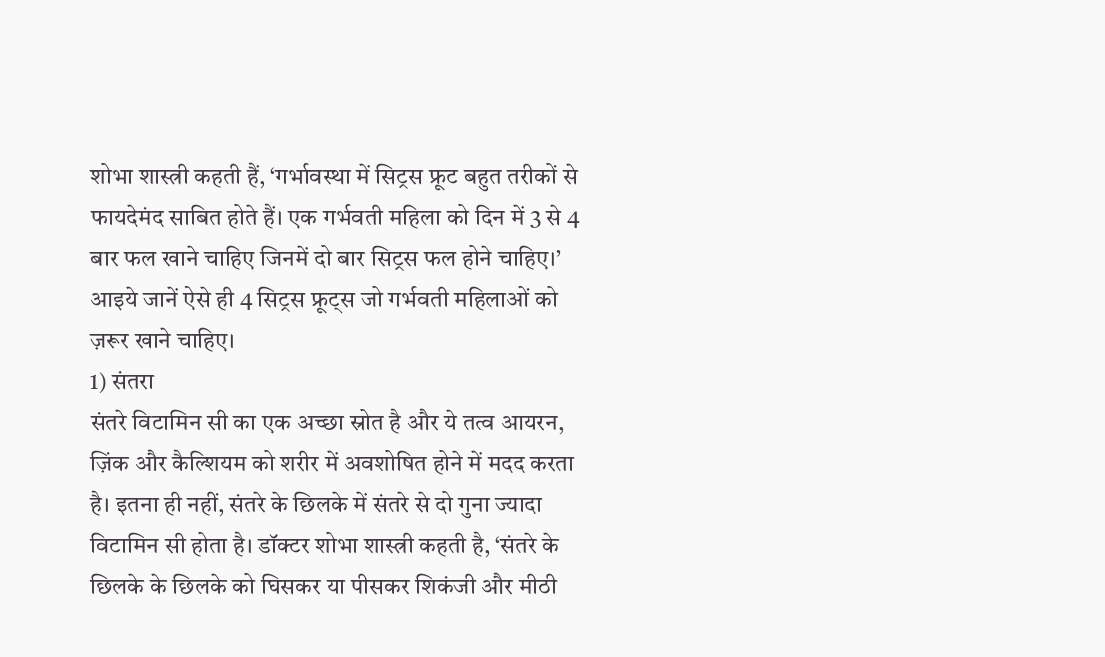शोभा शास्त्री कहती हैं, ‘गर्भावस्था में सिट्रस फ्रूट बहुत तरीकों से फायदेमंद साबित होते हैं। एक गर्भवती महिला को दिन में 3 से 4 बार फल खाने चाहिए जिनमें दो बार सिट्रस फल होने चाहिए।’ आइये जानें ऐसे ही 4 सिट्रस फ्रूट्स जो गर्भवती महिलाओं को ज़रूर खाने चाहिए।
1) संतरा
संतरे विटामिन सी का एक अच्छा स्रोत है और ये तत्व आयरन, ज़िंक और कैल्शियम को शरीर में अवशोषित होने में मदद करता है। इतना ही नहीं, संतरे के छिलके में संतरे से दो गुना ज्यादा विटामिन सी होता है। डॉक्टर शोभा शास्त्री कहती है, ‘संतरे के छिलके के छिलके को घिसकर या पीसकर शिकंजी और मीठी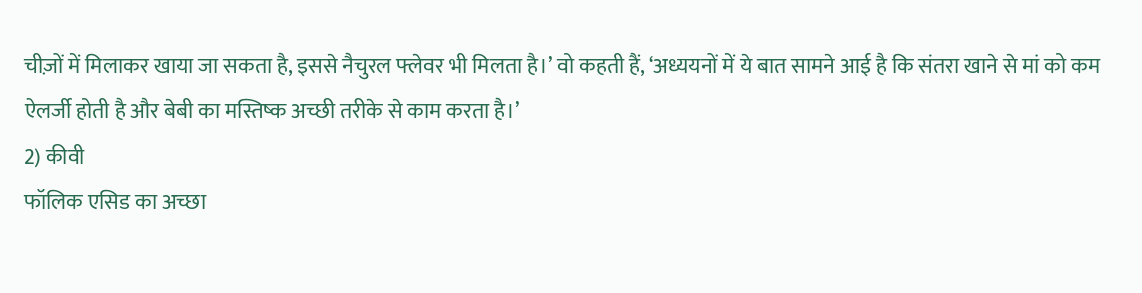चीज़ों में मिलाकर खाया जा सकता है, इससे नैचुरल फ्लेवर भी मिलता है।’ वो कहती हैं, ‘अध्ययनों में ये बात सामने आई है कि संतरा खाने से मां को कम ऐलर्जी होती है और बेबी का मस्तिष्क अच्छी तरीके से काम करता है।’
2) कीवी
फॉलिक एसिड का अच्छा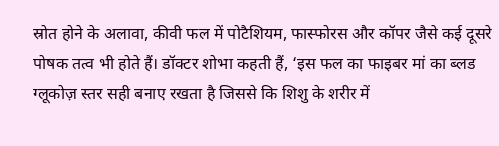स्रोत होने के अलावा, कीवी फल में पोटैशियम, फास्फोरस और कॉपर जैसे कई दूसरे पोषक तत्व भी होते हैं। डॉक्टर शोभा कहती हैं, ‘इस फल का फाइबर मां का ब्लड ग्लूकोज़ स्तर सही बनाए रखता है जिससे कि शिशु के शरीर में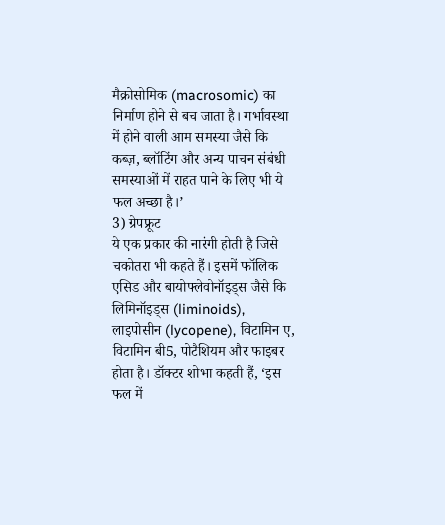मैक्रोसोमिक (macrosomic) का निर्माण होने से बच जाता है। गर्भावस्था में होने वाली आम समस्या जैसे कि कब्ज़, ब्लॉटिंग और अन्य पाचन संबंधी समस्याओं में राहत पाने के लिए भी ये फल अच्छा है।’
3) ग्रेपफ्रूट
ये एक प्रकार की नारंगी होती है जिसे चकोतरा भी कहते हैं। इसमें फॉलिक एसिड और बायोफ्लेवोनॉइड्स जैसे कि लिमिनॉइड्स (liminoids), लाइपोसीन (lycopene), विटामिन ए, विटामिन बी5, पोटैशियम और फाइबर होता है। डॉक्टर शोभा कहती हैं, ‘इस फल में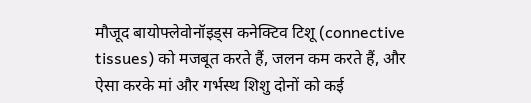मौजूद बायोफ्लेवोनॉइड्स कनेक्टिव टिशू (connective tissues) को मजबूत करते हैं, जलन कम करते हैं, और ऐसा करके मां और गर्भस्थ शिशु दोनों को कई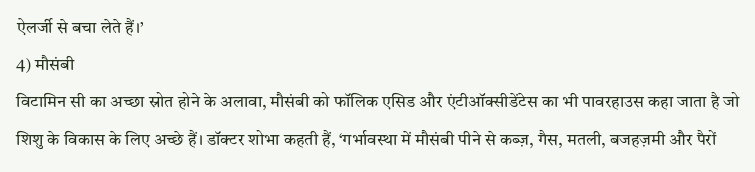ऐलर्जी से बचा लेते हैं।’
4) मौसंबी
विटामिन सी का अच्छा स्रोत होने के अलावा, मौसंबी को फॉलिक एसिड और एंटीऑक्सीडेंटेस का भी पावरहाउस कहा जाता है जो शिशु के विकास के लिए अच्छे हैं। डॉक्टर शोभा कहती हैं, ‘गर्भावस्था में मौसंबी पीने से कब्ज़, गैस, मतली, बजहज़मी और पैरों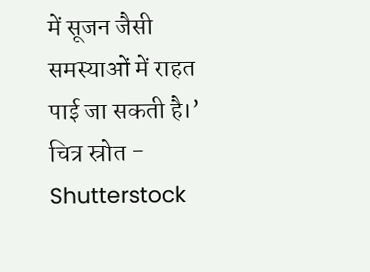में सूजन जैसी समस्याओं में राहत पाई जा सकती है।’
चित्र स्रोत - Shutterstock